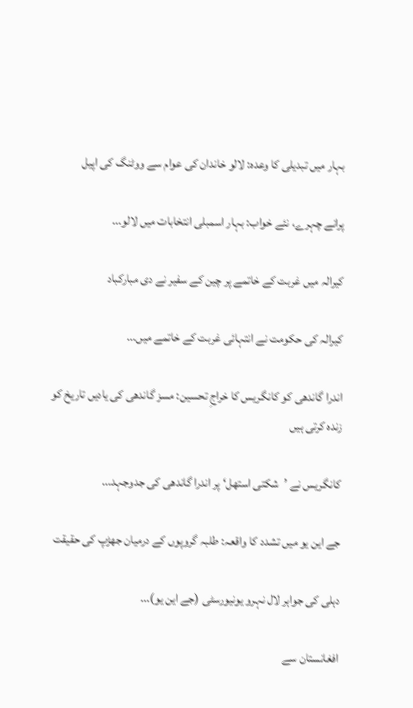بہار میں تبدیلی کا وعدہ: لالو خاندان کی عوام سے ووٹنگ کی اپیل

پرانے چہرے، نئے خواب: بہار اسمبلی انتخابات میں لالو...

کیرالہ میں غربت کے خاتمے پر چین کے سفیر نے دی مبارکباد

کیرالہ کی حکومت نے انتہائی غربت کے خاتمے میں...

اندرا گاندھی کو کانگریس کا خراجِ تحسین: مسز گاندھی کی یادیں تاریخ کو زندہ کرتی ہیں

کانگریس نے ’شکتی استھل‘ پر اندرا گاندھی کی جدوجہد...

جے این یو میں تشدد کا واقعہ: طلبہ گروپوں کے درمیان جھڑپ کی حقیقت

دہلی کی جواہر لال نہرو یونیورسٹی (جے این یو)...

افغانستان سے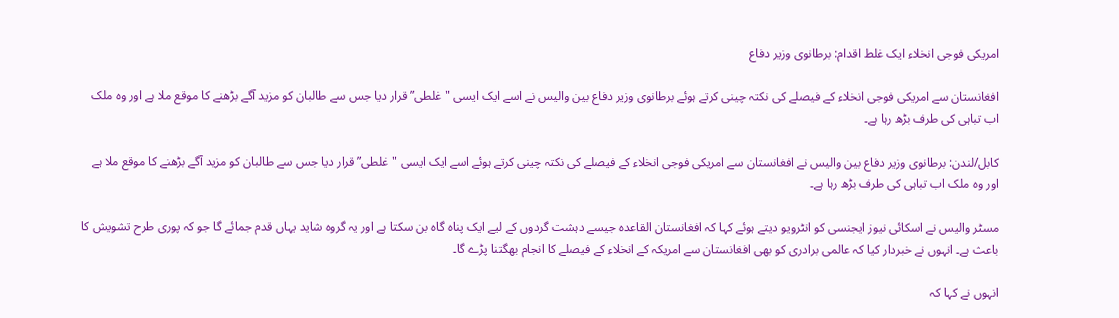امریکی فوجی انخلاء ایک غلط اقدام: برطانوی وزیر دفاع

افغانستان سے امریکی فوجی انخلاء کے فیصلے کی نکتہ چینی کرتے ہوئے برطانوی وزیر دفاع بین والیس نے اسے ایک ایسی "غلطی” قرار دیا جس سے طالبان کو مزید آگے بڑھنے کا موقع ملا ہے اور وہ ملک اب تباہی کی طرف بڑھ رہا ہے۔

کابل/لندن: برطانوی وزیر دفاع بین والیس نے افغانستان سے امریکی فوجی انخلاء کے فیصلے کی نکتہ چینی کرتے ہوئے اسے ایک ایسی "غلطی” قرار دیا جس سے طالبان کو مزید آگے بڑھنے کا موقع ملا ہے اور وہ ملک اب تباہی کی طرف بڑھ رہا ہے۔

مسٹر والیس نے اسکائی نیوز ایجنسی کو انٹرویو دیتے ہوئے کہا کہ افغانستان القاعدہ جیسے دہشت گردوں کے لیے ایک پناہ گاہ بن سکتا ہے اور یہ گروہ شاید یہاں قدم جمائے گا جو کہ پوری طرح تشویش کا باعث ہے۔ انہوں نے خبردار کیا کہ عالمی برادری کو بھی افغانستان سے امریکہ کے انخلاء کے فیصلے کا انجام بھگتنا پڑے گا۔

انہوں نے کہا کہ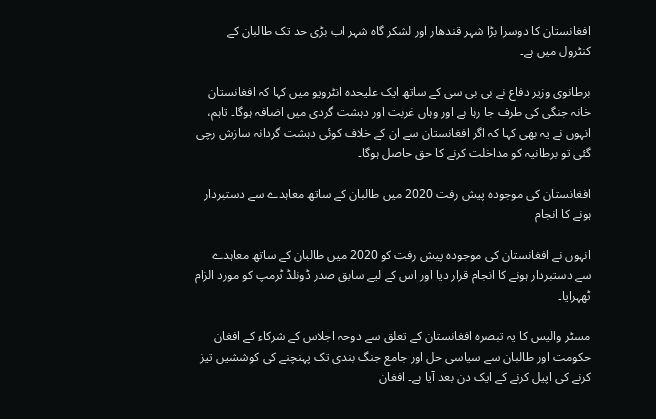افغانستان کا دوسرا بڑا شہر قندھار اور لشکر گاہ شہر اب بڑی حد تک طالبان کے کنٹرول میں ہے۔

برطانوی وزیر دفاع نے بی بی سی کے ساتھ ایک علیحدہ انٹرویو میں کہا کہ افغانستان خانہ جنگی کی طرف جا رہا ہے اور وہاں غربت اور دہشت گردی میں اضافہ ہوگا۔ تاہم، انہوں نے یہ بھی کہا کہ اگر افغانستان سے ان کے خلاف کوئی دہشت گردانہ سازش رچی گئی تو برطانیہ کو مداخلت کرنے کا حق حاصل ہوگا۔

افغانستان کی موجودہ پیش رفت 2020 میں طالبان کے ساتھ معاہدے سے دستبردار ہونے کا انجام

انہوں نے افغانستان کی موجودہ پیش رفت کو 2020 میں طالبان کے ساتھ معاہدے سے دستبردار ہونے کا انجام قرار دیا اور اس کے لیے سابق صدر ڈونلڈ ٹرمپ کو مورد الزام ٹھہرایا۔

مسٹر والیس کا یہ تبصرہ افغانستان کے تعلق سے دوحہ اجلاس کے شرکاء کے افغان حکومت اور طالبان سے سیاسی حل اور جامع جنگ بندی تک پہنچنے کی کوششیں تیز کرنے کی اپیل کرنے کے ایک دن بعد آیا ہے۔ افغان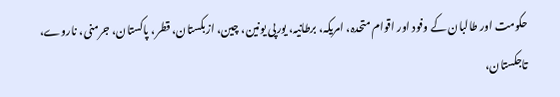حکومت اور طالبان کے وفود اور اقوام متحدہ، امریکہ، برطانیہ، یورپی یونین، چین، ازبکستان، قطر، پاکستان، جرمنی، ناروے، تاجکستان،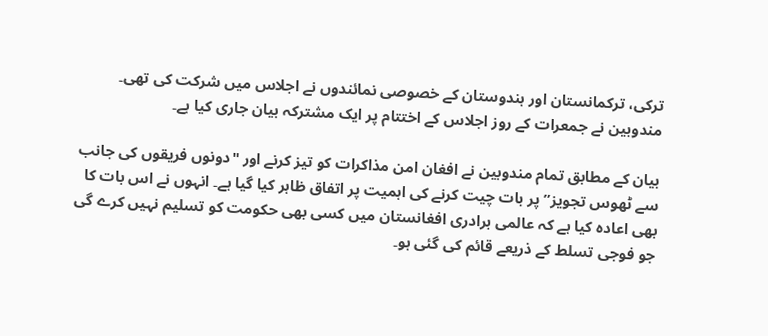ترکی، ترکمانستان اور ہندوستان کے خصوصی نمائندوں نے اجلاس میں شرکت کی تھی۔ مندوبین نے جمعرات کے روز اجلاس کے اختتام پر ایک مشترکہ بیان جاری کیا ہے۔

بیان کے مطابق تمام مندوبین نے افغان امن مذاکرات کو تیز کرنے اور "دونوں فریقوں کی جانب سے ٹھوس تجویز” پر بات چیت کرنے کی اہمیت پر اتفاق ظاہر کیا گیا ہے۔ انہوں نے اس بات کا بھی اعادہ کیا ہے کہ عالمی برادری افغانستان میں کسی بھی حکومت کو تسلیم نہیں کرے گی جو فوجی تسلط کے ذریعے قائم کی گئی ہو۔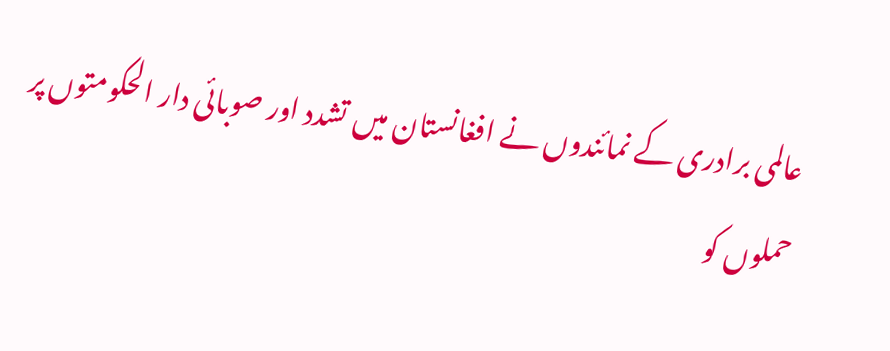عالمی برادری کے نمائندوں نے افغانستان میں تشدد اور صوبائی دار الحکومتوں پر حملوں کو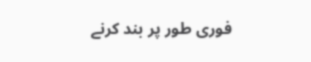فوری طور پر بند کرنے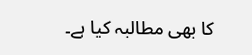کا بھی مطالبہ کیا ہے۔